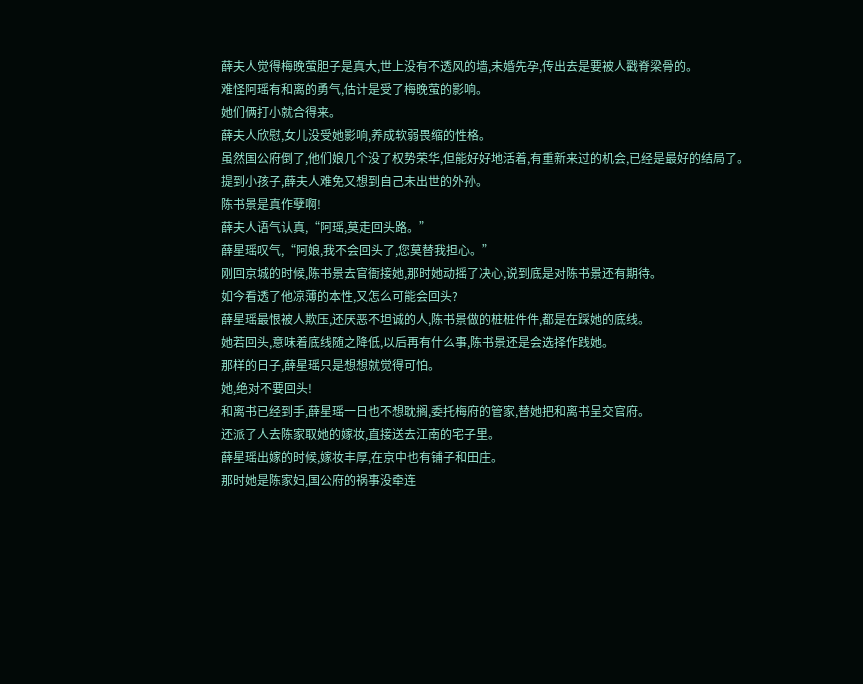薛夫人觉得梅晚萤胆子是真大,世上没有不透风的墙,未婚先孕,传出去是要被人戳脊梁骨的。
难怪阿瑶有和离的勇气,估计是受了梅晚萤的影响。
她们俩打小就合得来。
薛夫人欣慰,女儿没受她影响,养成软弱畏缩的性格。
虽然国公府倒了,他们娘几个没了权势荣华,但能好好地活着,有重新来过的机会,已经是最好的结局了。
提到小孩子,薛夫人难免又想到自己未出世的外孙。
陈书景是真作孽啊!
薛夫人语气认真,“阿瑶,莫走回头路。”
薛星瑶叹气,“阿娘,我不会回头了,您莫替我担心。”
刚回京城的时候,陈书景去官衙接她,那时她动摇了决心,说到底是对陈书景还有期待。
如今看透了他凉薄的本性,又怎么可能会回头?
薛星瑶最恨被人欺压,还厌恶不坦诚的人,陈书景做的桩桩件件,都是在踩她的底线。
她若回头,意味着底线随之降低,以后再有什么事,陈书景还是会选择作践她。
那样的日子,薛星瑶只是想想就觉得可怕。
她,绝对不要回头!
和离书已经到手,薛星瑶一日也不想耽搁,委托梅府的管家,替她把和离书呈交官府。
还派了人去陈家取她的嫁妆,直接送去江南的宅子里。
薛星瑶出嫁的时候,嫁妆丰厚,在京中也有铺子和田庄。
那时她是陈家妇,国公府的祸事没牵连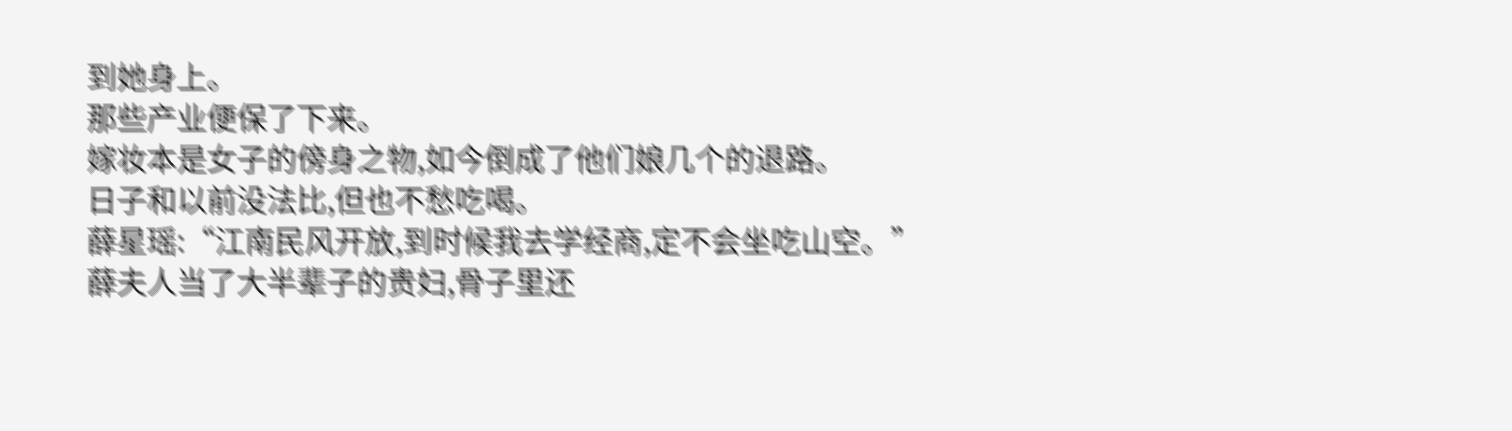到她身上。
那些产业便保了下来。
嫁妆本是女子的傍身之物,如今倒成了他们娘几个的退路。
日子和以前没法比,但也不愁吃喝。
薛星瑶:“江南民风开放,到时候我去学经商,定不会坐吃山空。”
薛夫人当了大半辈子的贵妇,骨子里还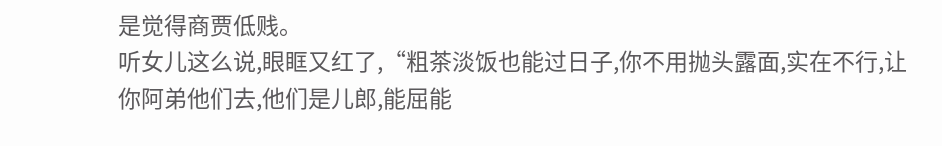是觉得商贾低贱。
听女儿这么说,眼眶又红了,“粗茶淡饭也能过日子,你不用抛头露面,实在不行,让你阿弟他们去,他们是儿郎,能屈能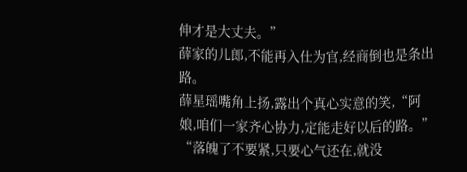伸才是大丈夫。”
薛家的儿郎,不能再入仕为官,经商倒也是条出路。
薛星瑶嘴角上扬,露出个真心实意的笑,“阿娘,咱们一家齐心协力,定能走好以后的路。”
“落魄了不要紧,只要心气还在,就没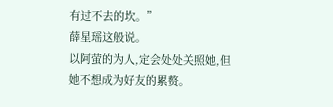有过不去的坎。”
薛星瑶这般说。
以阿萤的为人,定会处处关照她,但她不想成为好友的累赘。